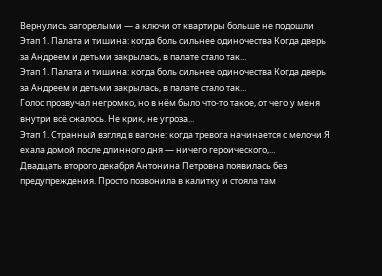Вернулись загорелыми — а ключи от квартиры больше не подошли
Этап 1. Палата и тишина: когда боль сильнее одиночества Когда дверь за Андреем и детьми закрылась, в палате стало так...
Этап 1. Палата и тишина: когда боль сильнее одиночества Когда дверь за Андреем и детьми закрылась, в палате стало так...
Голос прозвучал негромко, но в нём было что-то такое, от чего у меня внутри всё сжалось. Не крик, не угроза...
Этап 1. Странный взгляд в вагоне: когда тревога начинается с мелочи Я ехала домой после длинного дня — ничего героического,...
Двадцать второго декабря Антонина Петровна появилась без предупреждения. Просто позвонила в калитку и стояла там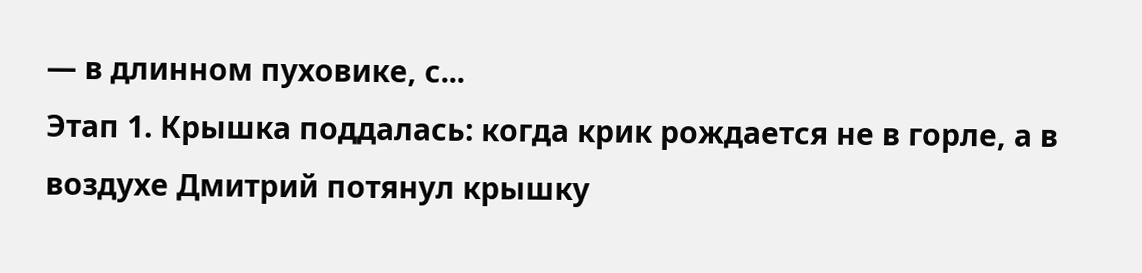— в длинном пуховике, с...
Этап 1. Крышка поддалась: когда крик рождается не в горле, а в воздухе Дмитрий потянул крышку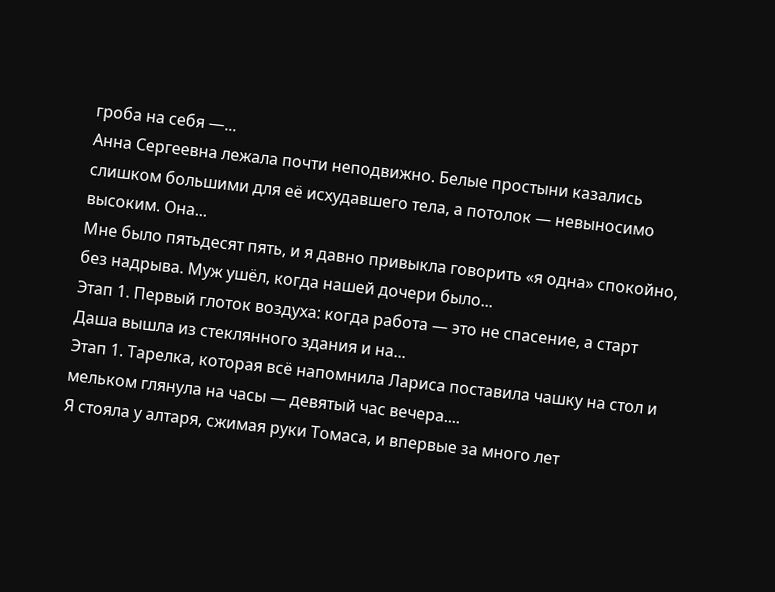гроба на себя —...
Анна Сергеевна лежала почти неподвижно. Белые простыни казались слишком большими для её исхудавшего тела, а потолок — невыносимо высоким. Она...
Мне было пятьдесят пять, и я давно привыкла говорить «я одна» спокойно, без надрыва. Муж ушёл, когда нашей дочери было...
Этап 1. Первый глоток воздуха: когда работа — это не спасение, а старт Даша вышла из стеклянного здания и на...
Этап 1. Тарелка, которая всё напомнила Лариса поставила чашку на стол и мельком глянула на часы — девятый час вечера....
Я стояла у алтаря, сжимая руки Томаса, и впервые за много лет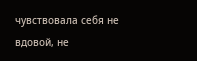чувствовала себя не вдовой, не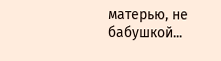матерью, не бабушкой...